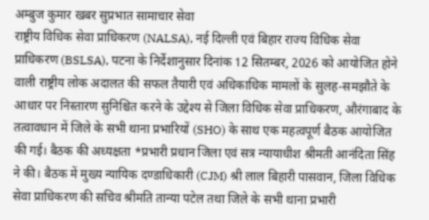अम्बुज कुमार खबर सुप्रभात सामाचार सेवा
राष्ट्रीय विधिक सेवा प्राधिकरण (NALSA), नई दिल्ली एवं बिहार राज्य विधिक सेवा प्राधिकरण (BSLSA), पटना के निर्देशानुसार दिनांक 12 सितम्बर, 2026 को आयोजित होने वाली राष्ट्रीय लोक अदालत की सफल तैयारी एवं अधिकाधिक मामलों के सुलह-समझौते के आधार पर निस्तारण सुनिश्चित करने के उद्देश्य से जिला विधिक सेवा प्राधिकरण, औरंगाबाद के तत्वावधान में जिले के सभी थाना प्रभारियों (SHO) के साथ एक महत्वपूर्ण बैठक आयोजित की गई। बैठक की अध्यक्षता *प्रभारी प्रधान जिला एवं सत्र न्यायाधीश श्रीमती आनंदिता सिंह ने की। बैठक में मुख्य न्यायिक दण्डाधिकारी (CJM) श्री लाल बिहारी पासवान, जिला विधिक सेवा प्राधिकरण की सचिव श्रीमति तान्या पटेल तथा जिले के सभी थाना प्रभारी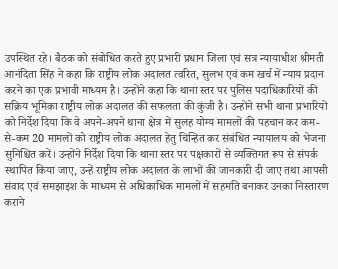उपस्थित रहे। बैठक को संबोधित करते हुए प्रभारी प्रधान जिला एवं सत्र न्यायाधीश श्रीमती आनंदिता सिंह ने कहा कि राष्ट्रीय लोक अदालत त्वरित, सुलभ एवं कम खर्च में न्याय प्रदान करने का एक प्रभावी माध्यम है। उन्होंने कहा कि थाना स्तर पर पुलिस पदाधिकारियों की सक्रिय भूमिका राष्ट्रीय लोक अदालत की सफलता की कुंजी है। उन्होंने सभी थाना प्रभारियों को निर्देश दिया कि वे अपने-अपने थाना क्षेत्र में सुलह योग्य मामलों की पहचान कर कम-से-कम 20 मामलों को राष्ट्रीय लोक अदालत हेतु चिन्हित कर संबंधित न्यायालय को भेजना सुनिश्चित करें। उन्होंने निर्देश दिया कि थाना स्तर पर पक्षकारों से व्यक्तिगत रूप से संपर्क स्थापित किया जाए, उन्हें राष्ट्रीय लोक अदालत के लाभों की जानकारी दी जाए तथा आपसी संवाद एवं समझाइश के माध्यम से अधिकाधिक मामलों में सहमति बनाकर उनका निस्तारण कराने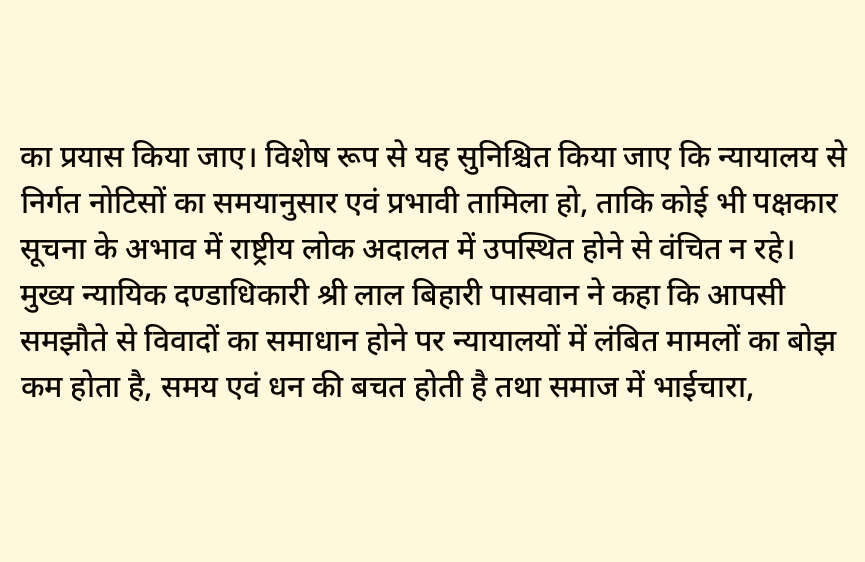का प्रयास किया जाए। विशेष रूप से यह सुनिश्चित किया जाए कि न्यायालय से निर्गत नोटिसों का समयानुसार एवं प्रभावी तामिला हो, ताकि कोई भी पक्षकार सूचना के अभाव में राष्ट्रीय लोक अदालत में उपस्थित होने से वंचित न रहे।
मुख्य न्यायिक दण्डाधिकारी श्री लाल बिहारी पासवान ने कहा कि आपसी समझौते से विवादों का समाधान होने पर न्यायालयों में लंबित मामलों का बोझ कम होता है, समय एवं धन की बचत होती है तथा समाज में भाईचारा,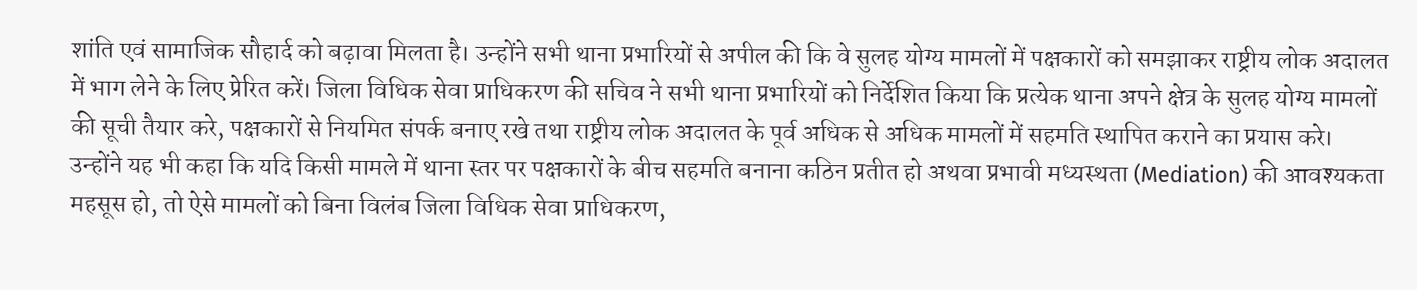शांति एवं सामाजिक सौहार्द को बढ़ावा मिलता है। उन्होंने सभी थाना प्रभारियों से अपील की कि वे सुलह योग्य मामलों में पक्षकारों को समझाकर राष्ट्रीय लोक अदालत में भाग लेने के लिए प्रेरित करें। जिला विधिक सेवा प्राधिकरण की सचिव ने सभी थाना प्रभारियों को निर्देशित किया कि प्रत्येक थाना अपने क्षेत्र के सुलह योग्य मामलों की सूची तैयार करे, पक्षकारों से नियमित संपर्क बनाए रखे तथा राष्ट्रीय लोक अदालत के पूर्व अधिक से अधिक मामलों में सहमति स्थापित कराने का प्रयास करे। उन्होंने यह भी कहा कि यदि किसी मामले में थाना स्तर पर पक्षकारों के बीच सहमति बनाना कठिन प्रतीत हो अथवा प्रभावी मध्यस्थता (Mediation) की आवश्यकता महसूस हो, तो ऐसे मामलों को बिना विलंब जिला विधिक सेवा प्राधिकरण,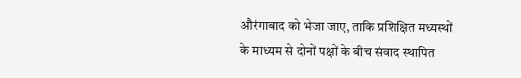औरंगाबाद को भेजा जाए, ताकि प्रशिक्षित मध्यस्थों के माध्यम से दोनों पक्षों के बीच संवाद स्थापित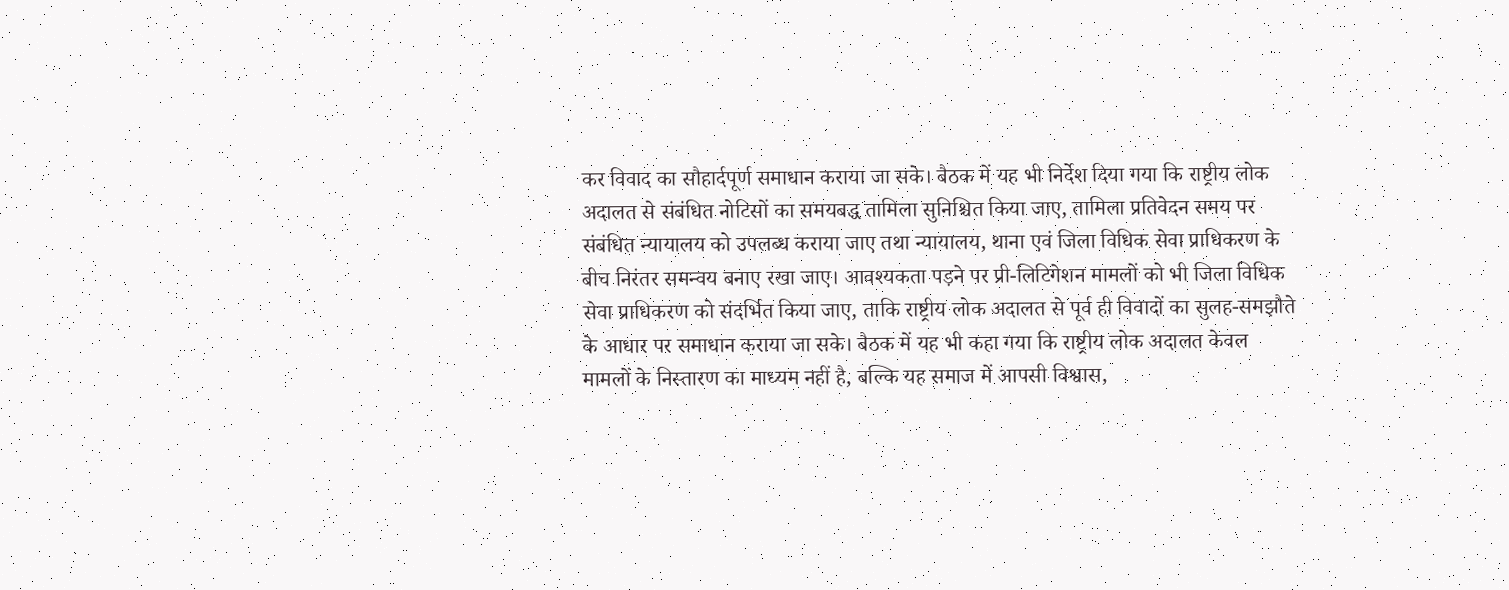कर विवाद का सौहार्दपूर्ण समाधान कराया जा सके। बैठक में यह भी निर्देश दिया गया कि राष्ट्रीय लोक अदालत से संबंधित नोटिसों का समयबद्ध तामिला सुनिश्चित किया जाए, तामिला प्रतिवेदन समय पर संबंधित न्यायालय को उपलब्ध कराया जाए तथा न्यायालय, थाना एवं जिला विधिक सेवा प्राधिकरण के बीच निरंतर समन्वय बनाए रखा जाए। आवश्यकता पड़ने पर प्री-लिटिगेशन मामलों को भी जिला विधिक सेवा प्राधिकरण को संदर्भित किया जाए, ताकि राष्ट्रीय लोक अदालत से पूर्व ही विवादों का सुलह-समझौते के आधार पर समाधान कराया जा सके। बैठक में यह भी कहा गया कि राष्ट्रीय लोक अदालत केवल मामलों के निस्तारण का माध्यम नहीं है, बल्कि यह समाज में आपसी विश्वास,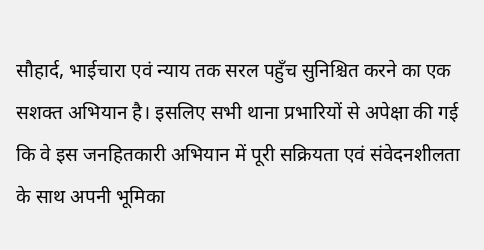सौहार्द, भाईचारा एवं न्याय तक सरल पहुँच सुनिश्चित करने का एक सशक्त अभियान है। इसलिए सभी थाना प्रभारियों से अपेक्षा की गई कि वे इस जनहितकारी अभियान में पूरी सक्रियता एवं संवेदनशीलता के साथ अपनी भूमिका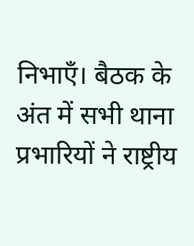निभाएँ। बैठक के अंत में सभी थाना प्रभारियों ने राष्ट्रीय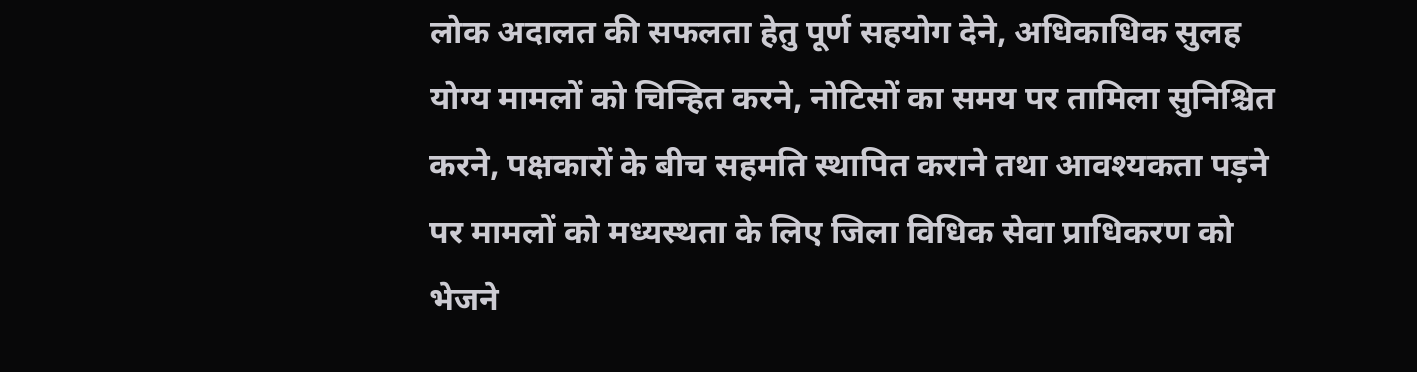लोक अदालत की सफलता हेतु पूर्ण सहयोग देने, अधिकाधिक सुलह योग्य मामलों को चिन्हित करने, नोटिसों का समय पर तामिला सुनिश्चित करने, पक्षकारों के बीच सहमति स्थापित कराने तथा आवश्यकता पड़ने पर मामलों को मध्यस्थता के लिए जिला विधिक सेवा प्राधिकरण को भेजने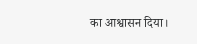का आश्वासन दिया।